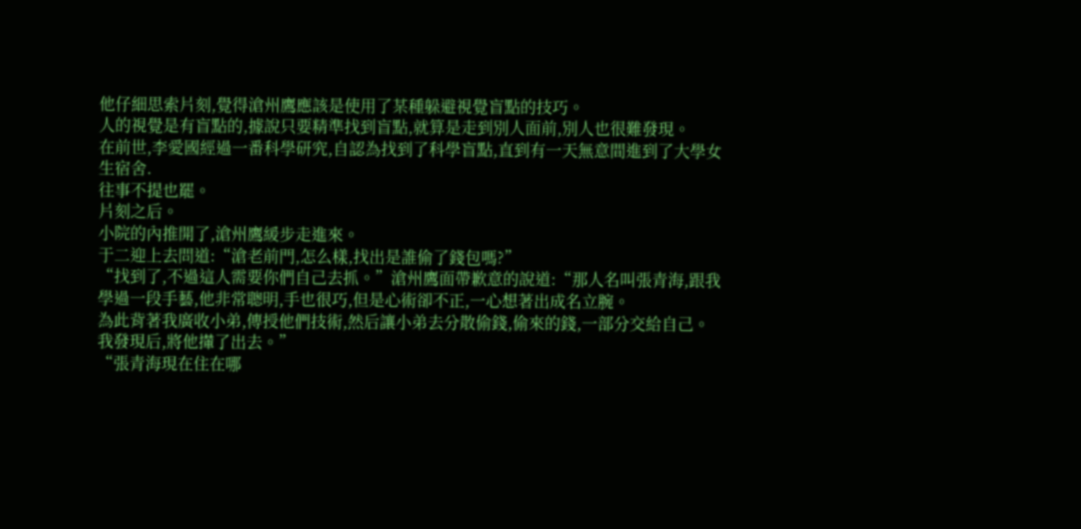他仔細思索片刻,覺得滄州鷹應該是使用了某種躲避視覺盲點的技巧。
人的視覺是有盲點的,據說只要精準找到盲點,就算是走到別人面前,別人也很難發現。
在前世,李愛國經過一番科學研究,自認為找到了科學盲點,直到有一天無意間進到了大學女生宿舍.
往事不提也罷。
片刻之后。
小院的內推開了,滄州鷹緩步走進來。
于二迎上去問道:“滄老前門,怎么樣,找出是誰偷了錢包嗎?”
“找到了,不過這人需要你們自己去抓。”滄州鷹面帶歉意的說道:“那人名叫張青海,跟我學過一段手藝,他非常聰明,手也很巧,但是心術卻不正,一心想著出成名立腕。
為此背著我廣收小弟,傳授他們技術,然后讓小弟去分散偷錢,偷來的錢,一部分交給自己。
我發現后,將他攆了出去。”
“張青海現在住在哪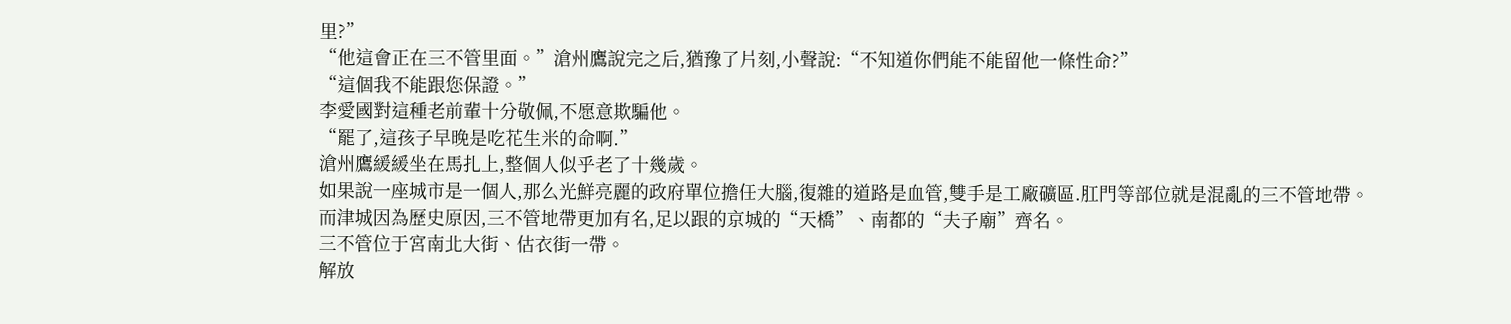里?”
“他這會正在三不管里面。”滄州鷹說完之后,猶豫了片刻,小聲說:“不知道你們能不能留他一條性命?”
“這個我不能跟您保證。”
李愛國對這種老前輩十分敬佩,不愿意欺騙他。
“罷了,這孩子早晚是吃花生米的命啊.”
滄州鷹緩緩坐在馬扎上,整個人似乎老了十幾歲。
如果說一座城市是一個人,那么光鮮亮麗的政府單位擔任大腦,復雜的道路是血管,雙手是工廠礦區.肛門等部位就是混亂的三不管地帶。
而津城因為歷史原因,三不管地帶更加有名,足以跟的京城的“天橋”、南都的“夫子廟”齊名。
三不管位于宮南北大街、估衣街一帶。
解放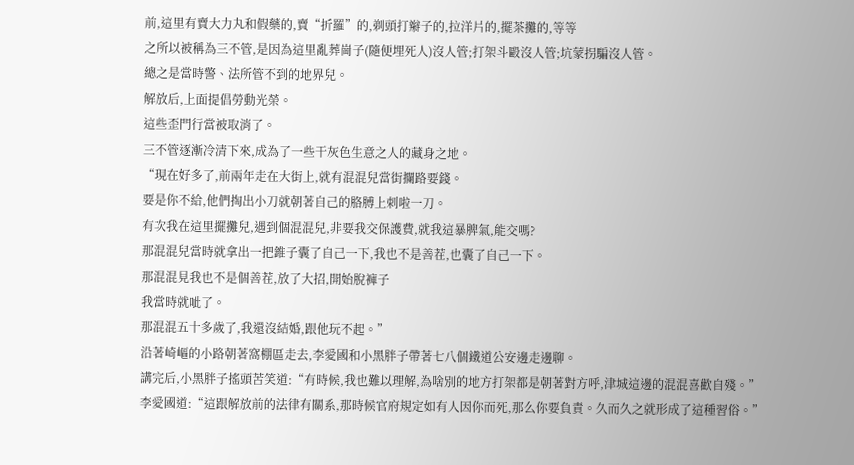前,這里有賣大力丸和假藥的,賣“折羅”的,剃頭打辮子的,拉洋片的,擺茶攤的,等等
之所以被稱為三不管,是因為這里亂葬崗子(隨便埋死人)沒人管;打架斗毆沒人管;坑蒙拐騙沒人管。
總之是當時警、法所管不到的地界兒。
解放后,上面提倡勞動光榮。
這些歪門行當被取消了。
三不管逐漸冷清下來,成為了一些干灰色生意之人的藏身之地。
“現在好多了,前兩年走在大街上,就有混混兒當街攔路要錢。
要是你不給,他們掏出小刀就朝著自己的胳膊上刺啦一刀。
有次我在這里擺攤兒,遇到個混混兒,非要我交保護費,就我這暴脾氣,能交嗎?
那混混兒當時就拿出一把錐子囊了自己一下,我也不是善茬,也囊了自己一下。
那混混見我也不是個善茬,放了大招,開始脫褲子
我當時就呲了。
那混混五十多歲了,我還沒結婚,跟他玩不起。”
沿著崎嶇的小路朝著窩棚區走去,李愛國和小黑胖子帶著七八個鐵道公安邊走邊聊。
講完后,小黑胖子搖頭苦笑道:“有時候,我也難以理解,為啥別的地方打架都是朝著對方呼,津城這邊的混混喜歡自殘。”
李愛國道:“這跟解放前的法律有關系,那時候官府規定如有人因你而死,那么你要負責。久而久之就形成了這種習俗。”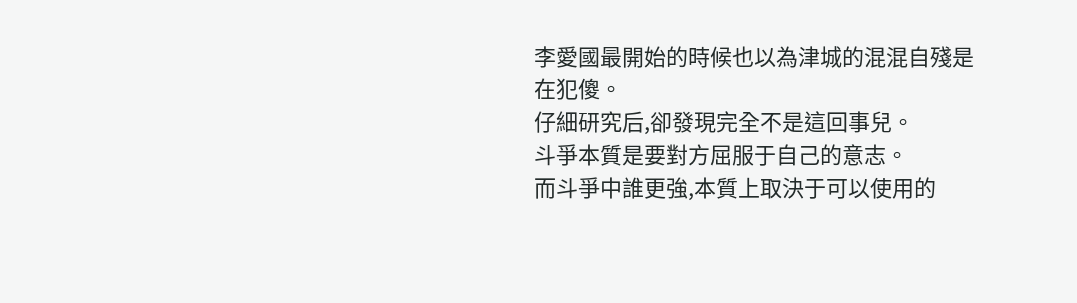李愛國最開始的時候也以為津城的混混自殘是在犯傻。
仔細研究后,卻發現完全不是這回事兒。
斗爭本質是要對方屈服于自己的意志。
而斗爭中誰更強,本質上取決于可以使用的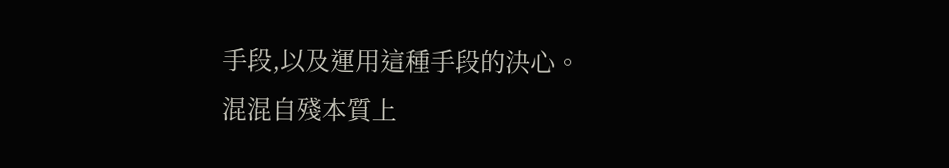手段,以及運用這種手段的決心。
混混自殘本質上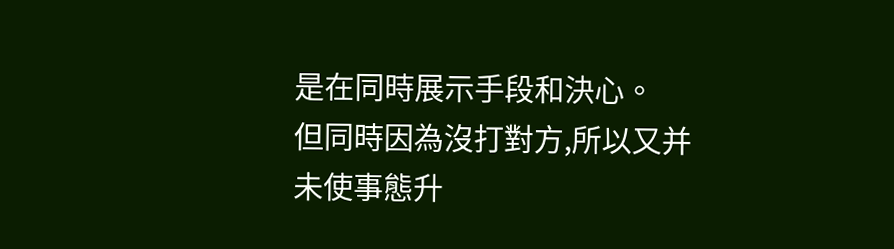是在同時展示手段和決心。
但同時因為沒打對方,所以又并未使事態升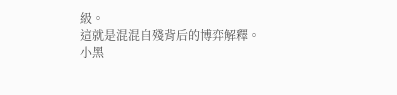級。
這就是混混自殘背后的博弈解釋。
小黑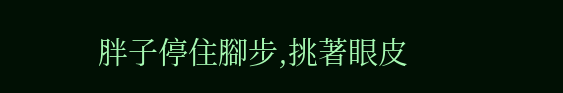胖子停住腳步,挑著眼皮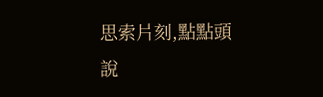思索片刻,點點頭說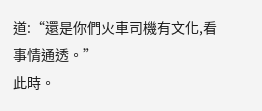道:“還是你們火車司機有文化,看事情通透。”
此時。